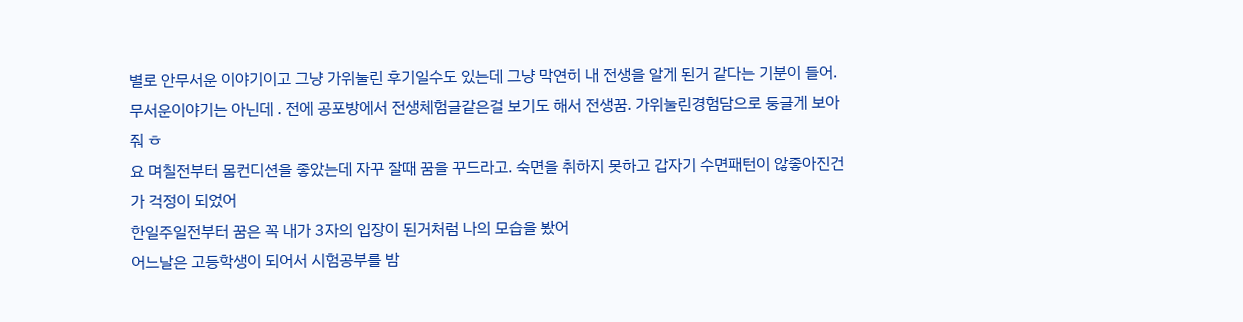별로 안무서운 이야기이고 그냥 가위눌린 후기일수도 있는데 그냥 막연히 내 전생을 알게 된거 같다는 기분이 들어. 무서운이야기는 아닌데 . 전에 공포방에서 전생체험글같은걸 보기도 해서 전생꿈. 가위눌린경험담으로 둥글게 보아줘 ㅎ
요 며칠전부터 몸컨디션을 좋았는데 자꾸 잘때 꿈을 꾸드라고. 숙면을 취하지 못하고 갑자기 수면패턴이 않좋아진건가 걱정이 되었어
한일주일전부터 꿈은 꼭 내가 3자의 입장이 된거처럼 나의 모습을 봤어
어느날은 고등학생이 되어서 시험공부를 밤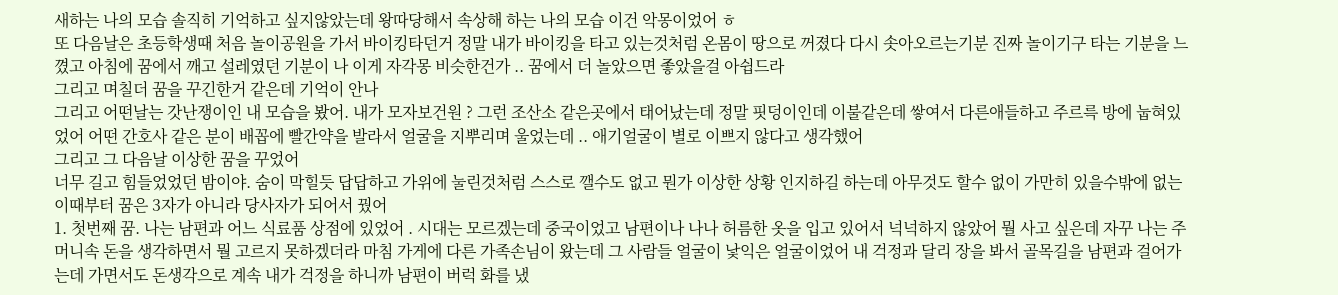새하는 나의 모습 솔직히 기억하고 싶지않았는데 왕따당해서 속상해 하는 나의 모습 이건 악몽이었어 ㅎ
또 다음날은 초등학생때 처음 놀이공원을 가서 바이킹타던거 정말 내가 바이킹을 타고 있는것처럼 온몸이 땅으로 꺼졌다 다시 솟아오르는기분 진짜 놀이기구 타는 기분을 느꼈고 아침에 꿈에서 깨고 설레였던 기분이 나 이게 자각몽 비슷한건가 .. 꿈에서 더 놀았으면 좋았을걸 아쉽드라
그리고 며칠더 꿈을 꾸긴한거 같은데 기억이 안나
그리고 어떤날는 갓난쟁이인 내 모습을 봤어. 내가 모자보건원 ? 그런 조산소 같은곳에서 태어났는데 정말 핏덩이인데 이불같은데 쌓여서 다른애들하고 주르륵 방에 눕혀있었어 어떤 간호사 같은 분이 배꼽에 빨간약을 발라서 얼굴을 지뿌리며 울었는데 .. 애기얼굴이 별로 이쁘지 않다고 생각했어
그리고 그 다음날 이상한 꿈을 꾸었어
너무 길고 힘들었었던 밤이야. 숨이 막힐듯 답답하고 가위에 눌린것처럼 스스로 깰수도 없고 뭔가 이상한 상황 인지하길 하는데 아무것도 할수 없이 가만히 있을수밖에 없는
이때부터 꿈은 3자가 아니라 당사자가 되어서 꿨어
1. 첫번째 꿈. 나는 남편과 어느 식료품 상점에 있었어 . 시대는 모르겠는데 중국이었고 남편이나 나나 허름한 옷을 입고 있어서 넉넉하지 않았어 뭘 사고 싶은데 자꾸 나는 주머니속 돈을 생각하면서 뭘 고르지 못하겠더라 마침 가게에 다른 가족손님이 왔는데 그 사람들 얼굴이 낯익은 얼굴이었어 내 걱정과 달리 장을 봐서 골목길을 남편과 걸어가는데 가면서도 돈생각으로 계속 내가 걱정을 하니까 남편이 버럭 화를 냈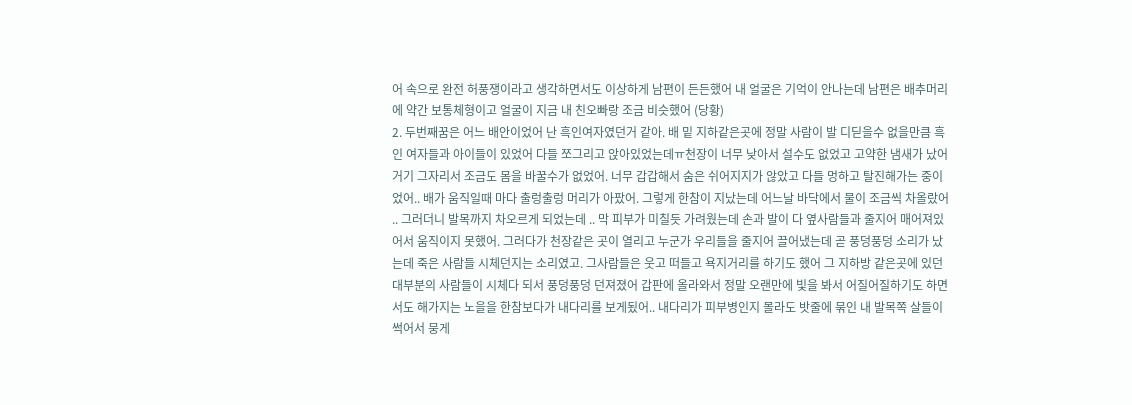어 속으로 완전 허풍쟁이라고 생각하면서도 이상하게 남편이 든든했어 내 얼굴은 기억이 안나는데 남편은 배추머리에 약간 보통체형이고 얼굴이 지금 내 친오빠랑 조금 비슷했어 (당황)
2. 두번째꿈은 어느 배안이었어 난 흑인여자였던거 같아. 배 밑 지하같은곳에 정말 사람이 발 디딛을수 없을만큼 흑인 여자들과 아이들이 있었어 다들 쪼그리고 앉아있었는데ㅠ천장이 너무 낮아서 설수도 없었고 고약한 냄새가 났어 거기 그자리서 조금도 몸을 바꿀수가 없었어. 너무 갑갑해서 숨은 쉬어지지가 않았고 다들 멍하고 탈진해가는 중이었어.. 배가 움직일때 마다 출렁출렁 머리가 아팠어. 그렇게 한참이 지났는데 어느날 바닥에서 물이 조금씩 차올랐어 .. 그러더니 발목까지 차오르게 되었는데 .. 막 피부가 미칠듯 가려웠는데 손과 발이 다 옆사람들과 줄지어 매어져있어서 움직이지 못했어. 그러다가 천장같은 곳이 열리고 누군가 우리들을 줄지어 끌어냈는데 곧 풍덩풍덩 소리가 났는데 죽은 사람들 시체던지는 소리였고. 그사람들은 웃고 떠들고 욕지거리를 하기도 했어 그 지하방 같은곳에 있던 대부분의 사람들이 시체다 되서 풍덩풍덩 던져졌어 갑판에 올라와서 정말 오랜만에 빛을 봐서 어질어질하기도 하면서도 해가지는 노을을 한참보다가 내다리를 보게됬어.. 내다리가 피부병인지 몰라도 밧줄에 묶인 내 발목쪽 살들이 썩어서 뭉게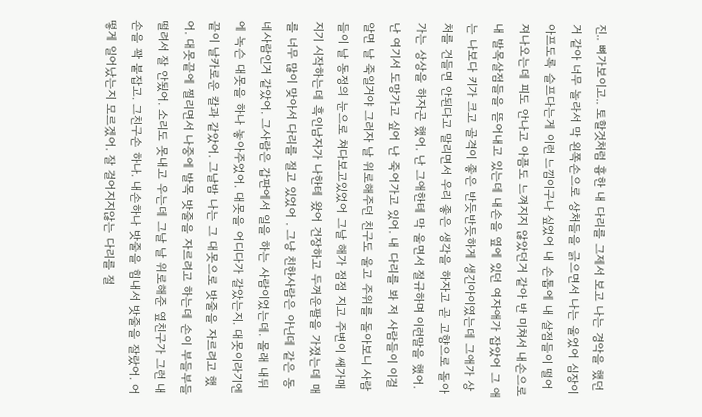진.. 뼈가보이고.. 토할것처럼 흉한 내 다리를 그제서 보고 나는 경악을 했던거 같아 너무 놀라서 막 왼쪽손으로 상처들을 긁으면서 나는 울었어 심장이 아프도록 슬프다는게 이런 느낌이구나 싶었어 내 손톱에 내 살점들이 떨어져나오는데 피도 안나고 아픔도 느껴지지 않았던거 같아 반 미쳐서 내손으로 내 발목살점들을 뜯어내고 있는데 내손을 옆에 있던 여자애가 잡았어 그 애는 나보다 키가 크고 골격이 좋은 반듯반듯하게 생긴아이였는데 그애가 상처를 건들면 안된다고 말리면서 우리 좋은 생각을 하자고 곧 고향으로 돌아가는 상상을 하자곤 했어. 난 그애한테 막 울면서 절규하며 이런말을 했어. 난 여기서 도망가고 싶어 난 죽어가고 있어. 내 다리를 봐 저 사람들이 이걸 알면 날 죽일거야 그러자 날 위로해주던 친구도 울고 주위를 돌아보니 사람들이 날 동정의 눈으로 쳐다보고있었어 그날 해가 점점 지고 주변이 쌔가매 지기 시작하는데 흑인남자가 나한테 왔어 건장하고 두꺼운팔을 가졌는데 매를 너무 많이 맞아서 다리를 절고 있었어 . 그냥 친한사람은 아닌데 같은 동네사람인거 같았어. 그사람은 갑판에서 일을 하는 사람이었는데. 몰래 내뒤에 녹슨 대못을 하나 놓아주었어. 대못을 어디다가 갈았는지. 대못이라기엔 끝이 날카로운 칼과 같았어. 그날밤 나는 그 대못으로 밧줄을 자르려고 했어. 대못끝에 찔리면서 나중에 발목 밧줄을 자르려고 하는데 손이 부들부들 떨려서 잘 안됬어. 소리도 못내고 우는데 그날 날 위로해준 옆친구가 그런 내손을 꽉 붙잡고. 그친구손 하나. 내손하나 밧줄을 힘내서 밧줄을 잘랐어. 어떻게 일어났는지 모르겠어. 잘 걸어지지않는 다리를 절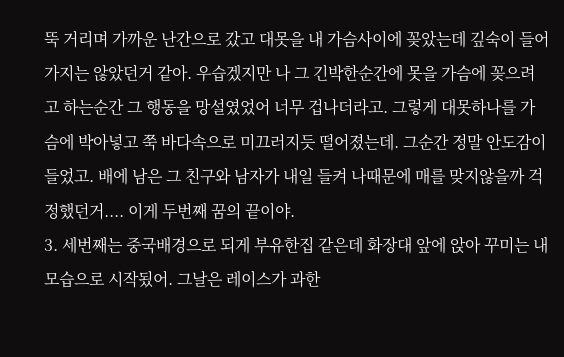뚝 거리며 가까운 난간으로 갔고 대못을 내 가슴사이에 꽂았는데 깊숙이 들어가지는 않았던거 같아. 우습겠지만 나 그 긴박한순간에 못을 가슴에 꽂으려고 하는순간 그 행동을 망설였었어 너무 겁나더라고. 그렇게 대못하나를 가슴에 박아넣고 쭉 바다속으로 미끄러지듯 떨어졌는데. 그순간 정말 안도감이 들었고. 배에 남은 그 친구와 남자가 내일 들켜 나때문에 매를 맞지않을까 걱정했던거.... 이게 두번째 꿈의 끝이야.
3. 세번째는 중국배경으로 되게 부유한집 같은데 화장대 앞에 앉아 꾸미는 내 모습으로 시작됬어. 그날은 레이스가 과한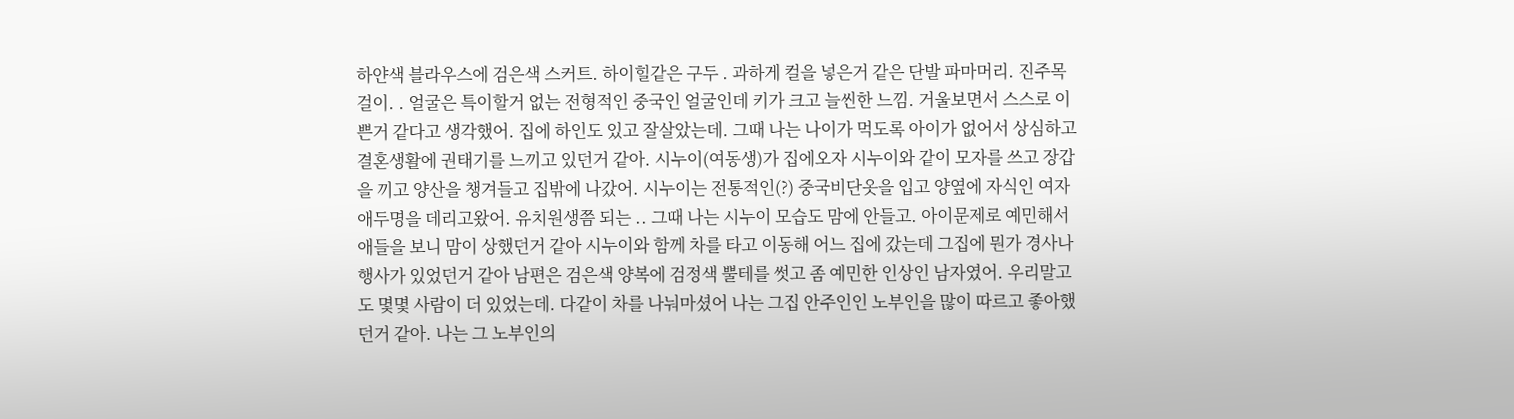하얀색 블라우스에 검은색 스커트. 하이힐같은 구두 . 과하게 컬을 넣은거 같은 단발 파마머리. 진주목걸이. . 얼굴은 특이할거 없는 전형적인 중국인 얼굴인데 키가 크고 늘씬한 느낌. 거울보면서 스스로 이쁜거 같다고 생각했어. 집에 하인도 있고 잘살았는데. 그때 나는 나이가 먹도록 아이가 없어서 상심하고 결혼생활에 권태기를 느끼고 있던거 같아. 시누이(여동생)가 집에오자 시누이와 같이 모자를 쓰고 장갑을 끼고 양산을 챙겨들고 집밖에 나갔어. 시누이는 전통적인(?) 중국비단옷을 입고 양옆에 자식인 여자애두명을 데리고왔어. 유치원생쯤 되는 .. 그때 나는 시누이 모습도 맘에 안들고. 아이문제로 예민해서 애들을 보니 맘이 상했던거 같아 시누이와 함께 차를 타고 이동해 어느 집에 갔는데 그집에 뭔가 경사나 행사가 있었던거 같아 남편은 검은색 양복에 검정색 뿔테를 썻고 좀 예민한 인상인 남자였어. 우리말고도 몇몇 사람이 더 있었는데. 다같이 차를 나눠마셨어 나는 그집 안주인인 노부인을 많이 따르고 좋아했던거 같아. 나는 그 노부인의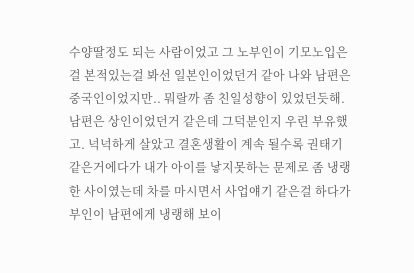수양딸정도 되는 사람이었고 그 노부인이 기모노입은걸 본적있는걸 봐선 일본인이었던거 같아 나와 남편은 중국인이었지만.. 뭐랄까 좀 친일성향이 있었던듯해. 남편은 상인이었던거 같은데 그덕분인지 우린 부유했고. 넉넉하게 살았고 결혼생활이 계속 될수록 권태기 같은거에다가 내가 아이를 낳지못하는 문제로 좀 냉랭한 사이였는데 차를 마시면서 사업얘기 같은걸 하다가 부인이 남편에게 냉랭해 보이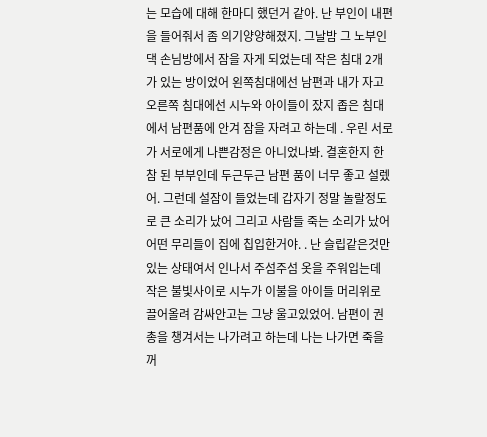는 모습에 대해 한마디 했던거 같아. 난 부인이 내편을 들어줘서 좀 의기양양해졌지. 그날밤 그 노부인댁 손님방에서 잠을 자게 되었는데 작은 침대 2개가 있는 방이었어 왼쪽침대에선 남편과 내가 자고 오른쪽 침대에선 시누와 아이들이 잤지 좁은 침대에서 남편품에 안겨 잠을 자려고 하는데 . 우린 서로가 서로에게 나쁜감정은 아니었나봐. 결혼한지 한참 된 부부인데 두근두근 남편 품이 너무 좋고 설렜어. 그런데 설잠이 들었는데 갑자기 정말 놀랄정도로 큰 소리가 났어 그리고 사람들 죽는 소리가 났어 어떤 무리들이 집에 칩입한거야. . 난 슬립같은것만 있는 상태여서 인나서 주섬주섬 옷을 주워입는데 작은 불빛사이로 시누가 이불을 아이들 머리위로 끌어올려 감싸안고는 그냥 울고있었어. 남편이 권총을 챙겨서는 나가려고 하는데 나는 나가면 죽을꺼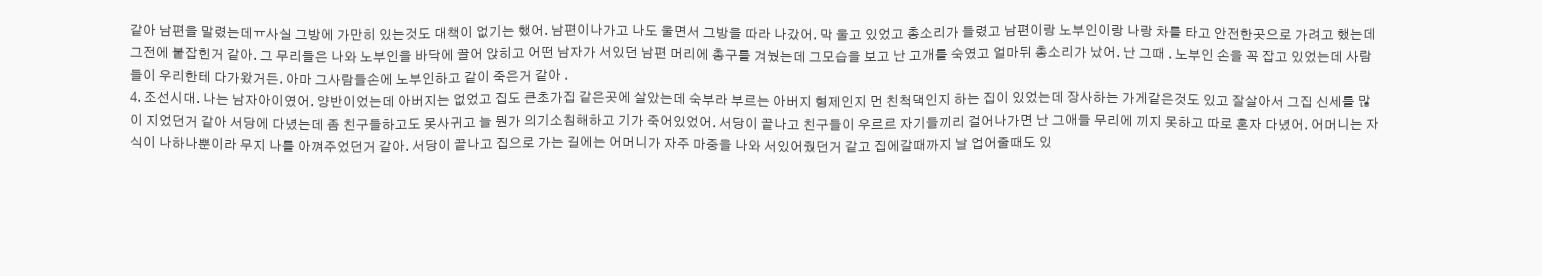같아 남편을 말렸는데ㅠ사실 그방에 가만히 있는것도 대책이 없기는 했어. 남편이나가고 나도 울면서 그방을 따라 나갔어. 막 울고 있었고 총소리가 들렸고 남편이랑 노부인이랑 나랑 차를 타고 안전한곳으로 가려고 했는데 그전에 붙잡힌거 같아. 그 무리들은 나와 노부인을 바닥에 끌어 앉히고 어떤 남자가 서있던 남편 머리에 총구를 겨눴는데 그모습을 보고 난 고개를 숙였고 얼마뒤 총소리가 났어. 난 그때 . 노부인 손을 꼭 잡고 있었는데 사람들이 우리한테 다가왔거든. 아마 그사람들손에 노부인하고 같이 죽은거 같아 .
4. 조선시대. 나는 남자아이였어. 양반이었는데 아버지는 없었고 집도 큰초가집 같은곳에 살았는데 숙부라 부르는 아버지 형제인지 먼 친척댁인지 하는 집이 있었는데 장사하는 가게같은것도 있고 잘살아서 그집 신세를 많이 지었던거 같아 서당에 다녔는데 좀 친구들하고도 못사귀고 늘 뭔가 의기소침해하고 기가 죽어있었어. 서당이 끝나고 친구들이 우르르 자기들끼리 걸어나가면 난 그애들 무리에 끼지 못하고 따로 혼자 다녔어. 어머니는 자식이 나하나뿐이라 무지 나를 아껴주었던거 같아. 서당이 끝나고 집으로 가는 길에는 어머니가 자주 마중을 나와 서있어줬던거 같고 집에갈때까지 날 업어줄때도 있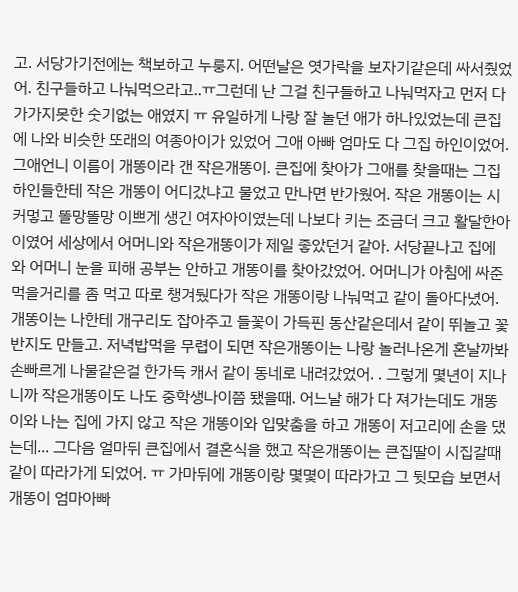고. 서당가기전에는 책보하고 누룽지. 어떤날은 엿가락을 보자기같은데 싸서줬었어. 친구들하고 나눠먹으라고..ㅠ그런데 난 그걸 친구들하고 나눠먹자고 먼저 다가가지못한 숫기없는 애였지 ㅠ 유일하게 나랑 잘 놀던 애가 하나있었는데 큰집에 나와 비슷한 또래의 여종아이가 있었어 그애 아빠 엄마도 다 그집 하인이었어. 그애언니 이름이 개똥이라 갠 작은개똥이. 큰집에 찾아가 그애를 찾을때는 그집 하인들한테 작은 개똥이 어디갔냐고 물었고 만나면 반가웠어. 작은 개똥이는 시커멓고 똘망똘망 이쁘게 생긴 여자아이였는데 나보다 키는 조금더 크고 활달한아이였어 세상에서 어머니와 작은개똥이가 제일 좋았던거 같아. 서당끝나고 집에 와 어머니 눈을 피해 공부는 안하고 개똥이를 찾아갔었어. 어머니가 아침에 싸준 먹을거리를 좀 먹고 따로 챙겨뒀다가 작은 개똥이랑 나눠먹고 같이 돌아다녔어. 개똥이는 나한테 개구리도 잡아주고 들꽃이 가득핀 동산같은데서 같이 뛰놀고 꽃반지도 만들고. 저녁밥먹을 무렵이 되면 작은개똥이는 나랑 놀러나온게 혼날까봐 손빠르게 나물같은걸 한가득 캐서 같이 동네로 내려갔었어. . 그렇게 몇년이 지나니까 작은개똥이도 나도 중학생나이쯤 됐을때. 어느날 해가 다 져가는데도 개똥이와 나는 집에 가지 않고 작은 개똥이와 입맞춤을 하고 개똥이 저고리에 손을 댔는데... 그다음 얼마뒤 큰집에서 결혼식을 했고 작은개똥이는 큰집딸이 시집갈때 같이 따라가게 되었어. ㅠ 가마뒤에 개똥이랑 몇몇이 따라가고 그 뒷모습 보면서 개똥이 엄마아빠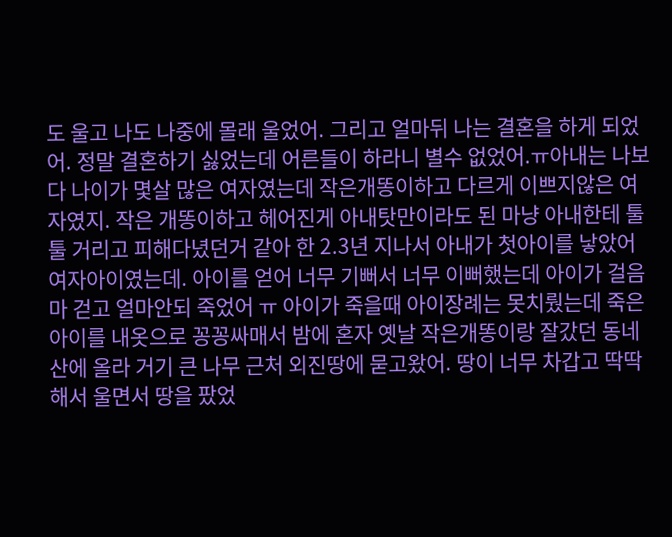도 울고 나도 나중에 몰래 울었어. 그리고 얼마뒤 나는 결혼을 하게 되었어. 정말 결혼하기 싫었는데 어른들이 하라니 별수 없었어.ㅠ아내는 나보다 나이가 몇살 많은 여자였는데 작은개똥이하고 다르게 이쁘지않은 여자였지. 작은 개똥이하고 헤어진게 아내탓만이라도 된 마냥 아내한테 툴툴 거리고 피해다녔던거 같아 한 2.3년 지나서 아내가 첫아이를 낳았어 여자아이였는데. 아이를 얻어 너무 기뻐서 너무 이뻐했는데 아이가 걸음마 걷고 얼마안되 죽었어 ㅠ 아이가 죽을때 아이장례는 못치뤘는데 죽은 아이를 내옷으로 꽁꽁싸매서 밤에 혼자 옛날 작은개똥이랑 잘갔던 동네산에 올라 거기 큰 나무 근처 외진땅에 묻고왔어. 땅이 너무 차갑고 딱딱해서 울면서 땅을 팠었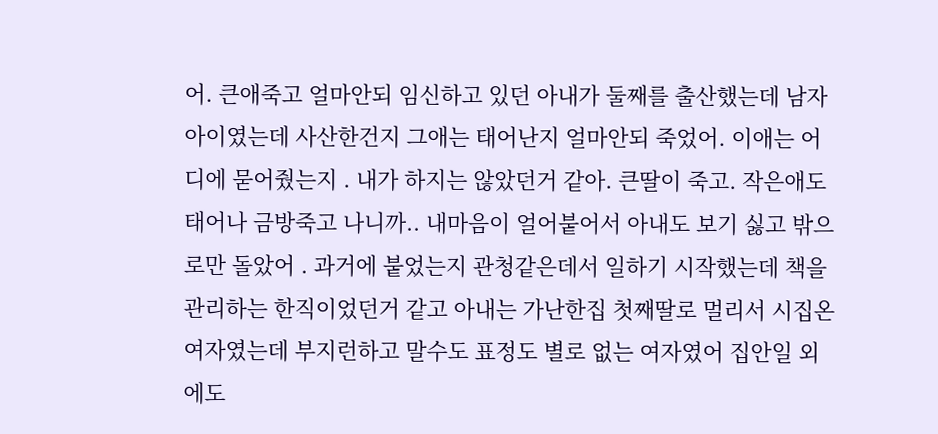어. 큰애죽고 얼마안되 임신하고 있던 아내가 둘째를 출산했는데 남자아이였는데 사산한건지 그애는 태어난지 얼마안되 죽었어. 이애는 어디에 묻어줬는지 . 내가 하지는 않았던거 같아. 큰딸이 죽고. 작은애도 태어나 금방죽고 나니까.. 내마음이 얼어붙어서 아내도 보기 싫고 밖으로만 돌았어 . 과거에 붙었는지 관청같은데서 일하기 시작했는데 책을 관리하는 한직이었던거 같고 아내는 가난한집 첫째딸로 멀리서 시집온 여자였는데 부지런하고 말수도 표정도 별로 없는 여자였어 집안일 외에도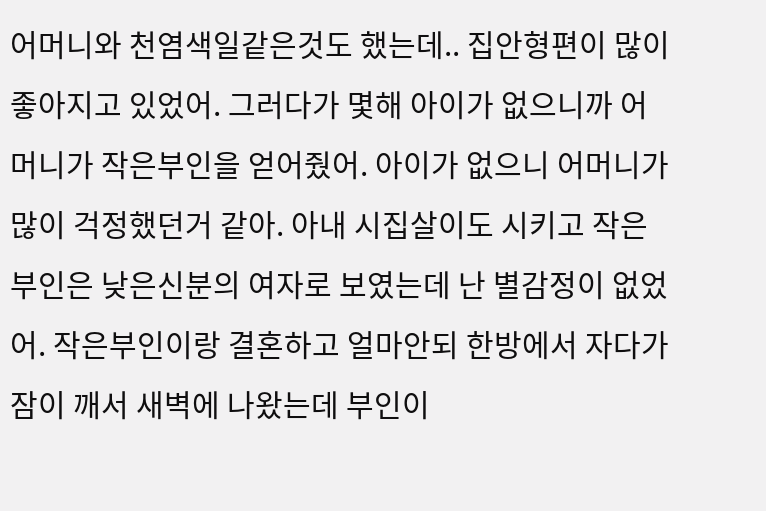어머니와 천염색일같은것도 했는데.. 집안형편이 많이 좋아지고 있었어. 그러다가 몇해 아이가 없으니까 어머니가 작은부인을 얻어줬어. 아이가 없으니 어머니가 많이 걱정했던거 같아. 아내 시집살이도 시키고 작은부인은 낮은신분의 여자로 보였는데 난 별감정이 없었어. 작은부인이랑 결혼하고 얼마안되 한방에서 자다가 잠이 깨서 새벽에 나왔는데 부인이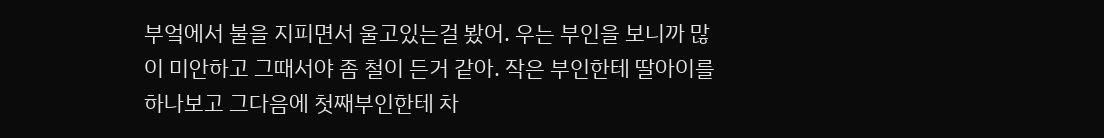부엌에서 불을 지피면서 울고있는걸 봤어. 우는 부인을 보니까 많이 미안하고 그때서야 좀 철이 든거 같아. 작은 부인한테 딸아이를 하나보고 그다음에 첫째부인한테 차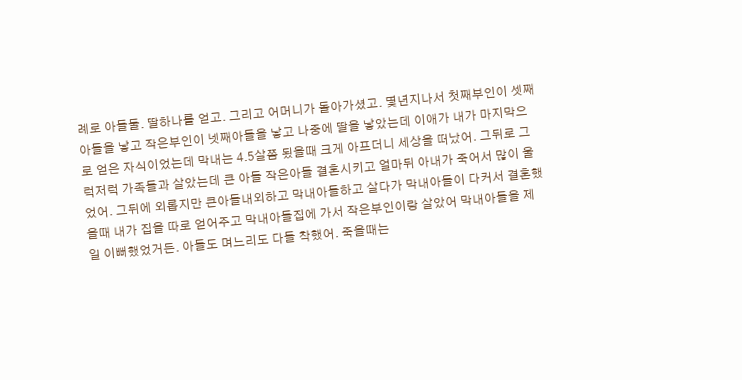례로 아들둘. 딸하나를 얻고. 그리고 어머니가 돌아가셨고. 몇년지나서 첫째부인이 셋째아들을 낳고 작은부인이 넷째아들을 낳고 나중에 딸을 낳았는데 이애가 내가 마지막으로 얻은 자식이었는데 막내는 4.5살쯤 됬을때 크게 아프더니 세상을 떠났어. 그뒤로 그럭저럭 가족들과 살았는데 큰 아들 작은아들 결혼시키고 얼마뒤 아내가 죽어서 많이 울었어. 그뒤에 외롭지만 큰아들내외하고 막내아들하고 살다가 막내아들이 다커서 결혼했을때 내가 집을 따로 얻어주고 막내아들집에 가서 작은부인이랑 살았어 막내아들을 제일 이뻐했었거든. 아들도 며느리도 다들 착했어. 죽을때는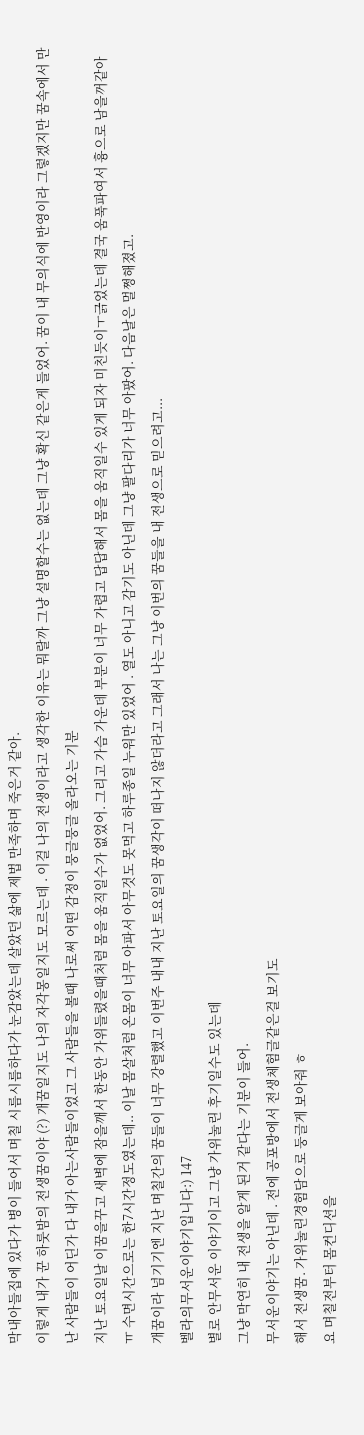막내아들집에 있다가 병이 들어서 며칠 시름시름하다가 눈감았는데 살았던 삶에 제법 만족하며 죽은거 같아.
이렇게 내가 꾼 하룻밤의 전생꿈이야 (?) 개꿈일지도 나의 자각몽일지도 모르는데 . 이걸 나의 전생이라고 생각한 이유는 뭐랄까 그냥 설명할수는 없는데 그냥 확신 같은게 들었어. 꿈이 내 무의식에 반영이라 그렇겠지만 꿈속에서 만난 사람들이 어딘가 다 내가 아는사람들이었고 그 사람들을 볼때 나로써 어떤 감정이 뭉글뭉글 올라오는 기분
지난 토요일날 이꿈을꾸고 새벽에 잠을깨서 한동안 가위들렸을때처럼 몸을 움직일수가 없었어. 그리고 가슴 가운데 부분이 너무 가렵고 답답해서 몸을 움직일수 있게 되자 미친듯이ㅜ긁었는데 결국 움푹파여서 흉으로 남을꺼같아 ㅠ 수면시간으로는 한7시간정도였는데.. 이날 몸살처럼 온몸이 너무 아파서 아무것도 못먹고 하루종일 누워만 있었어 . 열도 아니고 감기도 아닌데 그냥 팔다리가 너무 아팠어. 다음날은 멀쩡해졌고.
개꿈이라 넘기기엔 지난 며칠간의 꿈들이 너무 강렬했고 이번주 내내 지난 토요일의 꿈생각이 떠나지 않더라고 그래서 나는 그냥 이번의 꿈들을 내 전생으로 믿으려고...
벨라의무서운이야기입니다:) 147
별로 안무서운 이야기이고 그냥 가위눌린 후기일수도 있는데
그냥 막연히 내 전생을 알게 된거 같다는 기분이 들어.
무서운이야기는 아닌데 . 전에 공포방에서 전생체험글같은걸 보기도
해서 전생꿈. 가위눌린경험담으로 둥글게 보아줘 ㅎ
요 며칠전부터 몸컨디션을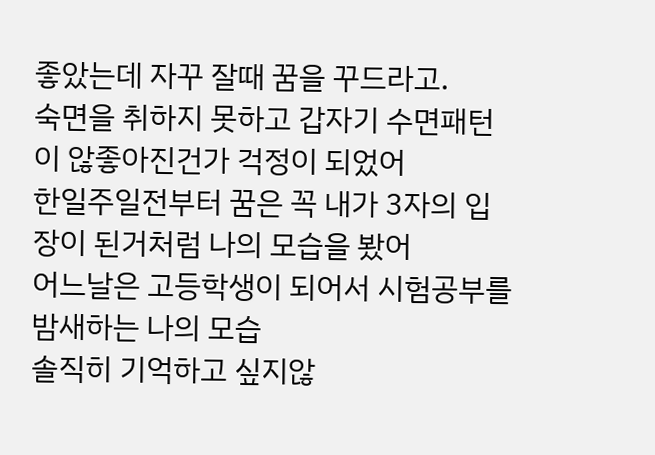좋았는데 자꾸 잘때 꿈을 꾸드라고.
숙면을 취하지 못하고 갑자기 수면패턴이 않좋아진건가 걱정이 되었어
한일주일전부터 꿈은 꼭 내가 3자의 입장이 된거처럼 나의 모습을 봤어
어느날은 고등학생이 되어서 시험공부를 밤새하는 나의 모습
솔직히 기억하고 싶지않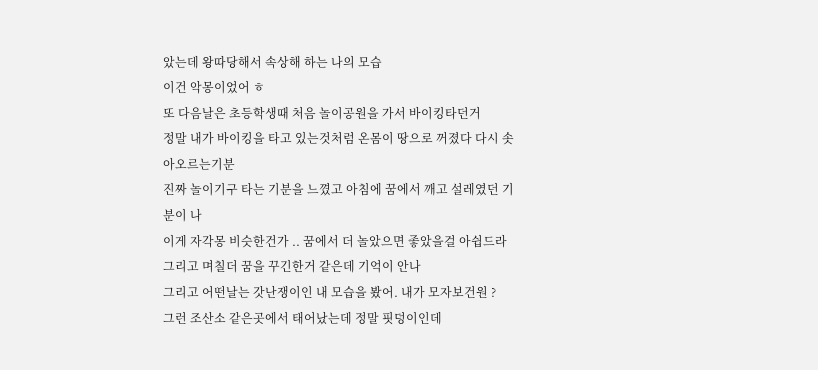았는데 왕따당해서 속상해 하는 나의 모습
이건 악몽이었어 ㅎ
또 다음날은 초등학생때 처음 놀이공원을 가서 바이킹타던거
정말 내가 바이킹을 타고 있는것처럼 온몸이 땅으로 꺼졌다 다시 솟아오르는기분
진짜 놀이기구 타는 기분을 느꼈고 아침에 꿈에서 깨고 설레였던 기분이 나
이게 자각몽 비슷한건가 .. 꿈에서 더 놀았으면 좋았을걸 아쉽드라
그리고 며칠더 꿈을 꾸긴한거 같은데 기억이 안나
그리고 어떤날는 갓난쟁이인 내 모습을 봤어. 내가 모자보건원 ?
그런 조산소 같은곳에서 태어났는데 정말 핏덩이인데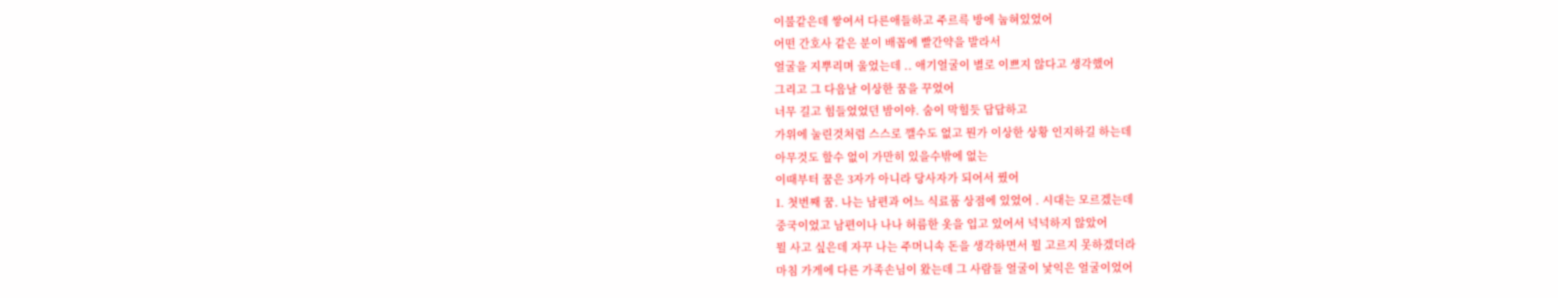이불같은데 쌓여서 다른애들하고 주르륵 방에 눕혀있었어
어떤 간호사 같은 분이 배꼽에 빨간약을 발라서
얼굴을 지뿌리며 울었는데 .. 애기얼굴이 별로 이쁘지 않다고 생각했어
그리고 그 다음날 이상한 꿈을 꾸었어
너무 길고 힘들었었던 밤이야. 숨이 막힐듯 답답하고
가위에 눌린것처럼 스스로 깰수도 없고 뭔가 이상한 상황 인지하길 하는데
아무것도 할수 없이 가만히 있을수밖에 없는
이때부터 꿈은 3자가 아니라 당사자가 되어서 꿨어
1. 첫번째 꿈. 나는 남편과 어느 식료품 상점에 있었어 . 시대는 모르겠는데
중국이었고 남편이나 나나 허름한 옷을 입고 있어서 넉넉하지 않았어
뭘 사고 싶은데 자꾸 나는 주머니속 돈을 생각하면서 뭘 고르지 못하겠더라
마침 가게에 다른 가족손님이 왔는데 그 사람들 얼굴이 낯익은 얼굴이었어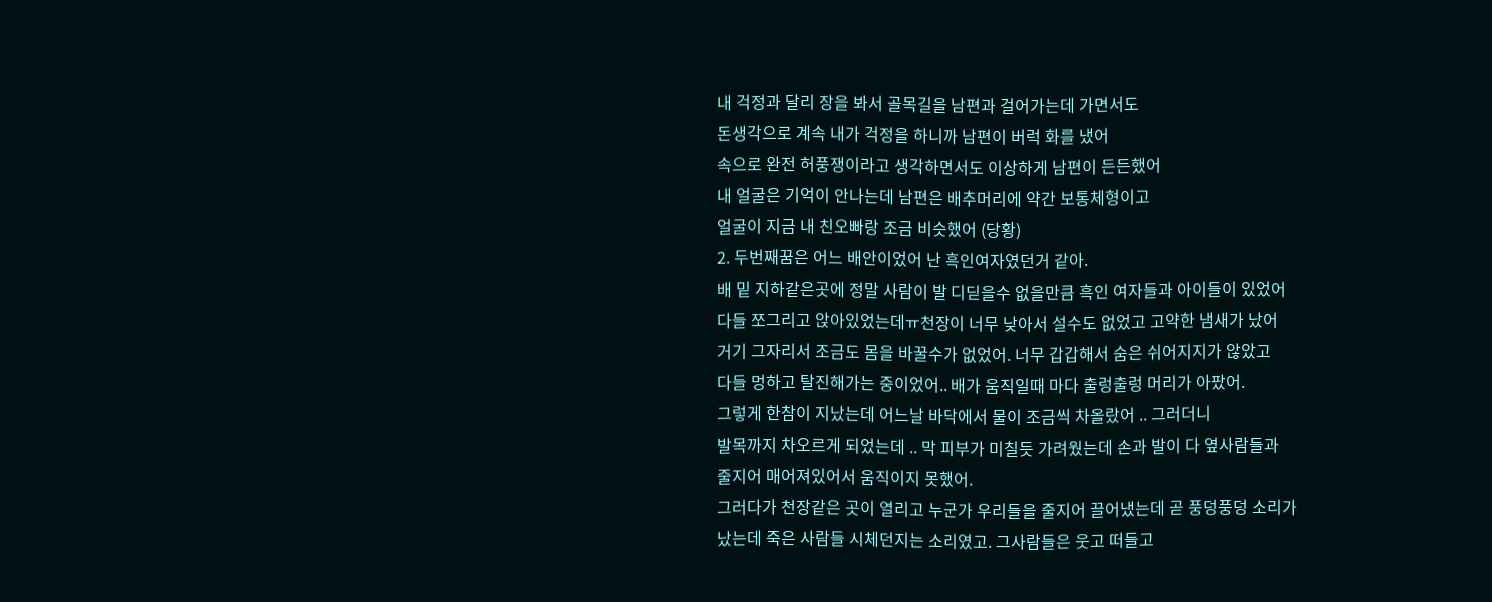내 걱정과 달리 장을 봐서 골목길을 남편과 걸어가는데 가면서도
돈생각으로 계속 내가 걱정을 하니까 남편이 버럭 화를 냈어
속으로 완전 허풍쟁이라고 생각하면서도 이상하게 남편이 든든했어
내 얼굴은 기억이 안나는데 남편은 배추머리에 약간 보통체형이고
얼굴이 지금 내 친오빠랑 조금 비슷했어 (당황)
2. 두번째꿈은 어느 배안이었어 난 흑인여자였던거 같아.
배 밑 지하같은곳에 정말 사람이 발 디딛을수 없을만큼 흑인 여자들과 아이들이 있었어
다들 쪼그리고 앉아있었는데ㅠ천장이 너무 낮아서 설수도 없었고 고약한 냄새가 났어
거기 그자리서 조금도 몸을 바꿀수가 없었어. 너무 갑갑해서 숨은 쉬어지지가 않았고
다들 멍하고 탈진해가는 중이었어.. 배가 움직일때 마다 출렁출렁 머리가 아팠어.
그렇게 한참이 지났는데 어느날 바닥에서 물이 조금씩 차올랐어 .. 그러더니
발목까지 차오르게 되었는데 .. 막 피부가 미칠듯 가려웠는데 손과 발이 다 옆사람들과
줄지어 매어져있어서 움직이지 못했어.
그러다가 천장같은 곳이 열리고 누군가 우리들을 줄지어 끌어냈는데 곧 풍덩풍덩 소리가
났는데 죽은 사람들 시체던지는 소리였고. 그사람들은 웃고 떠들고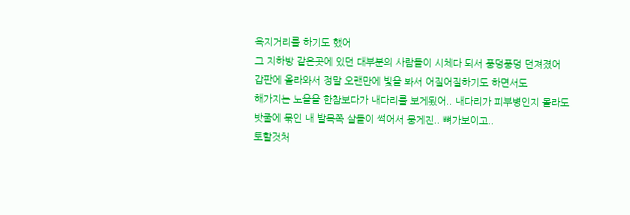욕지거리를 하기도 했어
그 지하방 같은곳에 있던 대부분의 사람들이 시체다 되서 풍덩풍덩 던져졌어
갑판에 올라와서 정말 오랜만에 빛을 봐서 어질어질하기도 하면서도
해가지는 노을을 한참보다가 내다리를 보게됬어.. 내다리가 피부병인지 몰라도
밧줄에 묶인 내 발목쪽 살들이 썩어서 뭉게진.. 뼈가보이고..
토할것처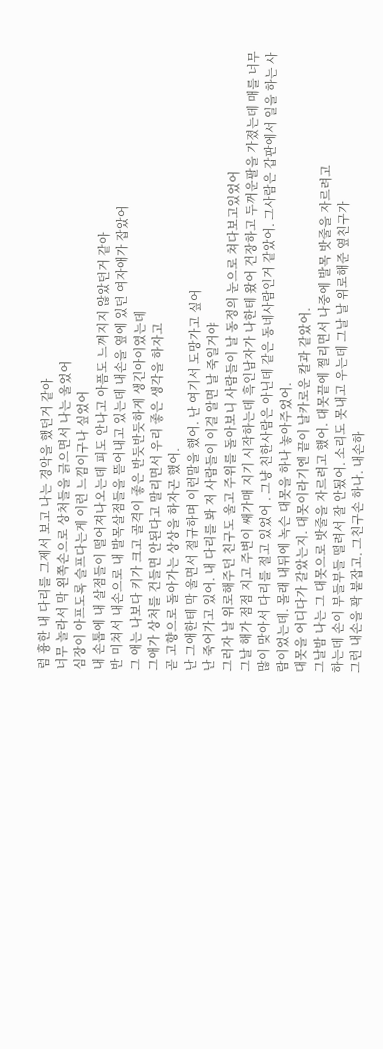럼 흉한 내 다리를 그제서 보고 나는 경악을 했던거 같아
너무 놀라서 막 왼쪽손으로 상처들을 긁으면서 나는 울었어
심장이 아프도록 슬프다는게 이런 느낌이구나 싶었어
내 손톱에 내 살점들이 떨어져나오는데 피도 안나고 아픔도 느껴지지 않았던거 같아
반 미쳐서 내손으로 내 발목살점들을 뜯어내고 있는데 내손을 옆에 있던 여자애가 잡았어
그 애는 나보다 키가 크고 골격이 좋은 반듯반듯하게 생긴아이였는데
그애가 상처를 건들면 안된다고 말리면서 우리 좋은 생각을 하자고
곧 고향으로 돌아가는 상상을 하자곤 했어.
난 그애한테 막 울면서 절규하며 이런말을 했어. 난 여기서 도망가고 싶어
난 죽어가고 있어. 내 다리를 봐 저 사람들이 이걸 알면 날 죽일거야
그러자 날 위로해주던 친구도 울고 주위를 돌아보니 사람들이 날 동정의 눈으로 쳐다보고있었어
그날 해가 점점 지고 주변이 쌔가매 지기 시작하는데 흑인남자가 나한테 왔어 건장하고 두꺼운팔을 가졌는데 매를 너무 많이 맞아서 다리를 절고 있었어 . 그냥 친한사람은 아닌데 같은 동네사람인거 같았어. 그사람은 갑판에서 일을 하는 사람이었는데. 몰래 내뒤에 녹슨 대못을 하나 놓아주었어.
대못을 어디다가 갈았는지. 대못이라기엔 끝이 날카로운 칼과 같았어.
그날밤 나는 그 대못으로 밧줄을 자르려고 했어. 대못끝에 찔리면서 나중에 발목 밧줄을 자르려고
하는데 손이 부들부들 떨려서 잘 안됬어. 소리도 못내고 우는데 그날 날 위로해준 옆친구가
그런 내손을 꽉 붙잡고. 그친구손 하나. 내손하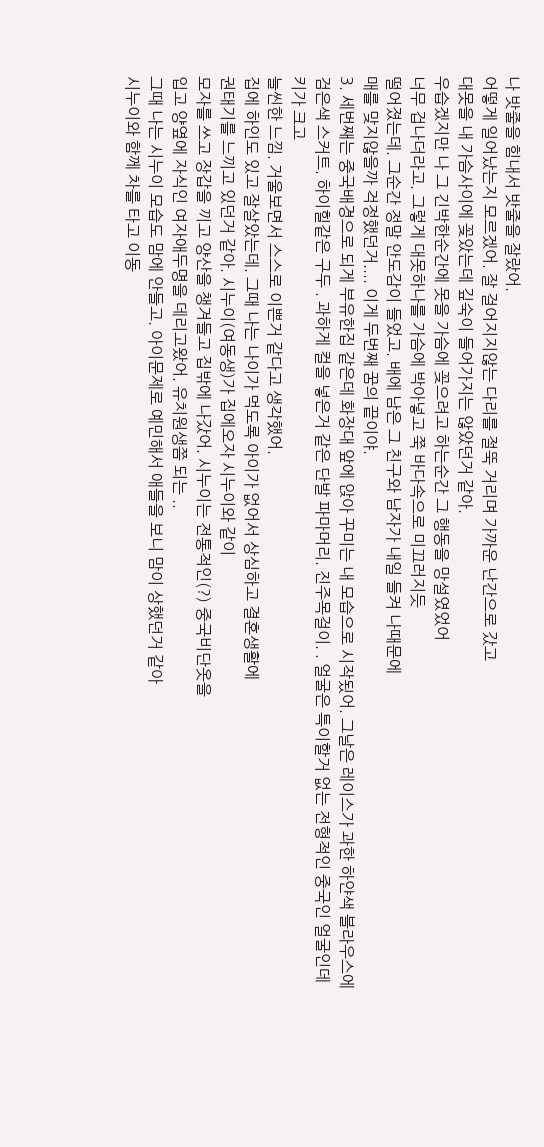나 밧줄을 힘내서 밧줄을 잘랐어.
어떻게 일어났는지 모르겠어. 잘 걸어지지않는 다리를 절뚝 거리며 가까운 난간으로 갔고
대못을 내 가슴사이에 꽂았는데 깊숙이 들어가지는 않았던거 같아.
우습겠지만 나 그 긴박한순간에 못을 가슴에 꽂으려고 하는순간 그 행동을 망설였었어
너무 겁나더라고. 그렇게 대못하나를 가슴에 박아넣고 쭉 바다속으로 미끄러지듯
떨어졌는데. 그순간 정말 안도감이 들었고. 배에 남은 그 친구와 남자가 내일 들켜 나때문에
매를 맞지않을까 걱정했던거.... 이게 두번째 꿈의 끝이야.
3. 세번째는 중국배경으로 되게 부유한집 같은데 화장대 앞에 앉아 꾸미는 내 모습으로 시작됬어. 그날은 레이스가 과한 하얀색 블라우스에 검은색 스커트. 하이힐같은 구두 . 과하게 컬을 넣은거 같은 단발 파마머리. 진주목걸이. . 얼굴은 특이할거 없는 전형적인 중국인 얼굴인데 키가 크고
늘씬한 느낌. 거울보면서 스스로 이쁜거 같다고 생각했어.
집에 하인도 있고 잘살았는데. 그때 나는 나이가 먹도록 아이가 없어서 상심하고 결혼생활에
권태기를 느끼고 있던거 같아. 시누이(여동생)가 집에오자 시누이와 같이
모자를 쓰고 장갑을 끼고 양산을 챙겨들고 집밖에 나갔어. 시누이는 전통적인(?) 중국비단옷을
입고 양옆에 자식인 여자애두명을 데리고왔어. 유치원생쯤 되는 ..
그때 나는 시누이 모습도 맘에 안들고. 아이문제로 예민해서 애들을 보니 맘이 상했던거 같아
시누이와 함께 차를 타고 이동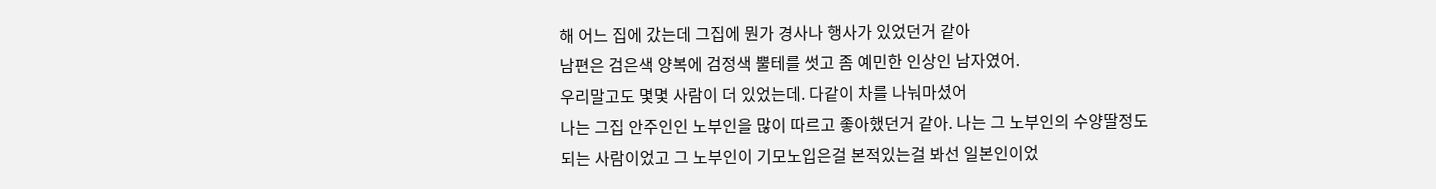해 어느 집에 갔는데 그집에 뭔가 경사나 행사가 있었던거 같아
남편은 검은색 양복에 검정색 뿔테를 썻고 좀 예민한 인상인 남자였어.
우리말고도 몇몇 사람이 더 있었는데. 다같이 차를 나눠마셨어
나는 그집 안주인인 노부인을 많이 따르고 좋아했던거 같아. 나는 그 노부인의 수양딸정도
되는 사람이었고 그 노부인이 기모노입은걸 본적있는걸 봐선 일본인이었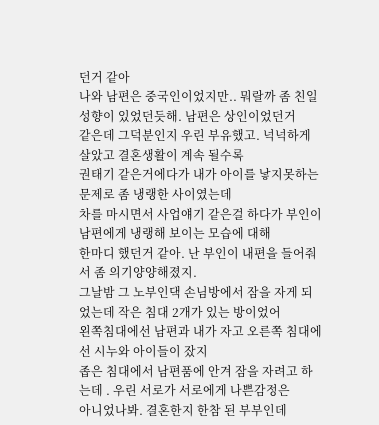던거 같아
나와 남편은 중국인이었지만.. 뭐랄까 좀 친일성향이 있었던듯해. 남편은 상인이었던거
같은데 그덕분인지 우린 부유했고. 넉넉하게 살았고 결혼생활이 계속 될수록
권태기 같은거에다가 내가 아이를 낳지못하는 문제로 좀 냉랭한 사이였는데
차를 마시면서 사업얘기 같은걸 하다가 부인이 남편에게 냉랭해 보이는 모습에 대해
한마디 했던거 같아. 난 부인이 내편을 들어줘서 좀 의기양양해졌지.
그날밤 그 노부인댁 손님방에서 잠을 자게 되었는데 작은 침대 2개가 있는 방이었어
왼쪽침대에선 남편과 내가 자고 오른쪽 침대에선 시누와 아이들이 잤지
좁은 침대에서 남편품에 안겨 잠을 자려고 하는데 . 우린 서로가 서로에게 나쁜감정은
아니었나봐. 결혼한지 한참 된 부부인데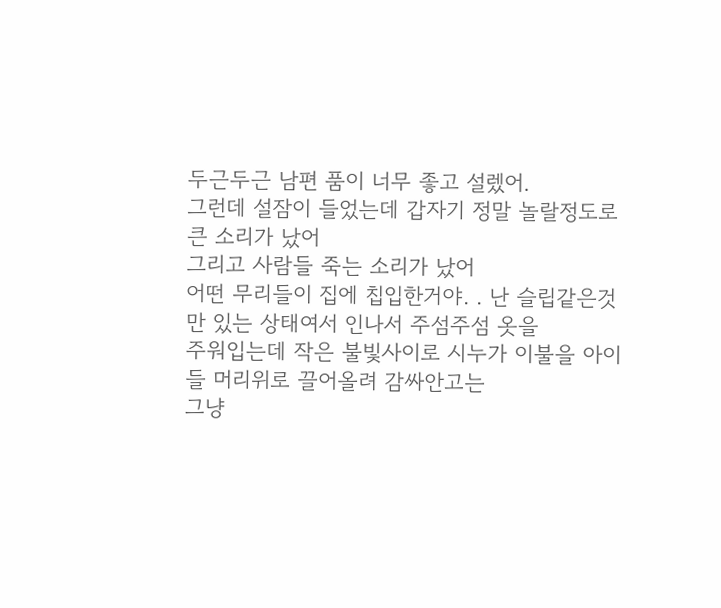두근두근 남편 품이 너무 좋고 설렜어.
그런데 설잠이 들었는데 갑자기 정말 놀랄정도로 큰 소리가 났어
그리고 사람들 죽는 소리가 났어
어떤 무리들이 집에 칩입한거야. . 난 슬립같은것만 있는 상태여서 인나서 주섬주섬 옷을
주워입는데 작은 불빛사이로 시누가 이불을 아이들 머리위로 끌어올려 감싸안고는
그냥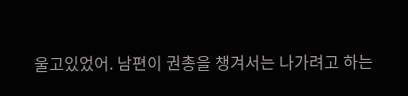울고있었어. 남편이 권총을 챙겨서는 나가려고 하는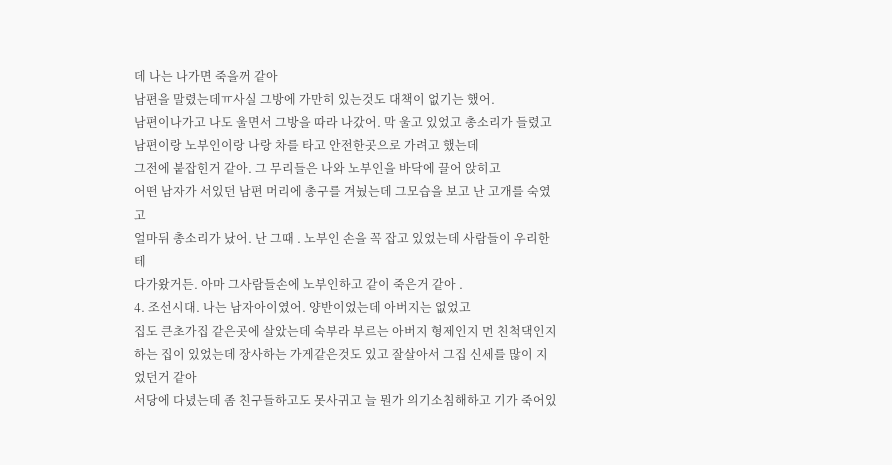데 나는 나가면 죽을꺼 같아
남편을 말렸는데ㅠ사실 그방에 가만히 있는것도 대책이 없기는 했어.
남편이나가고 나도 울면서 그방을 따라 나갔어. 막 울고 있었고 총소리가 들렸고
남편이랑 노부인이랑 나랑 차를 타고 안전한곳으로 가려고 했는데
그전에 붙잡힌거 같아. 그 무리들은 나와 노부인을 바닥에 끌어 앉히고
어떤 남자가 서있던 남편 머리에 총구를 겨눴는데 그모습을 보고 난 고개를 숙였고
얼마뒤 총소리가 났어. 난 그때 . 노부인 손을 꼭 잡고 있었는데 사람들이 우리한테
다가왔거든. 아마 그사람들손에 노부인하고 같이 죽은거 같아 .
4. 조선시대. 나는 남자아이였어. 양반이었는데 아버지는 없었고
집도 큰초가집 같은곳에 살았는데 숙부라 부르는 아버지 형제인지 먼 친척댁인지
하는 집이 있었는데 장사하는 가게같은것도 있고 잘살아서 그집 신세를 많이 지었던거 같아
서당에 다녔는데 좀 친구들하고도 못사귀고 늘 뭔가 의기소침해하고 기가 죽어있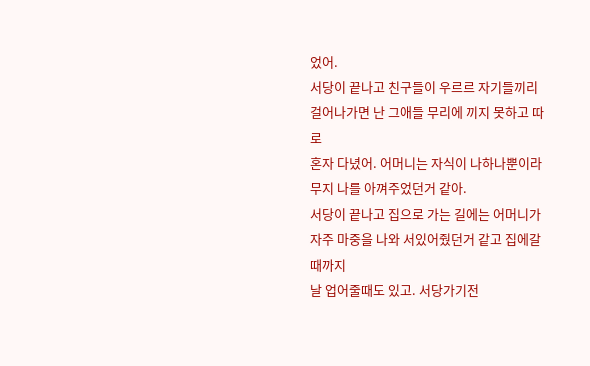었어.
서당이 끝나고 친구들이 우르르 자기들끼리 걸어나가면 난 그애들 무리에 끼지 못하고 따로
혼자 다녔어. 어머니는 자식이 나하나뿐이라 무지 나를 아껴주었던거 같아.
서당이 끝나고 집으로 가는 길에는 어머니가 자주 마중을 나와 서있어줬던거 같고 집에갈때까지
날 업어줄때도 있고. 서당가기전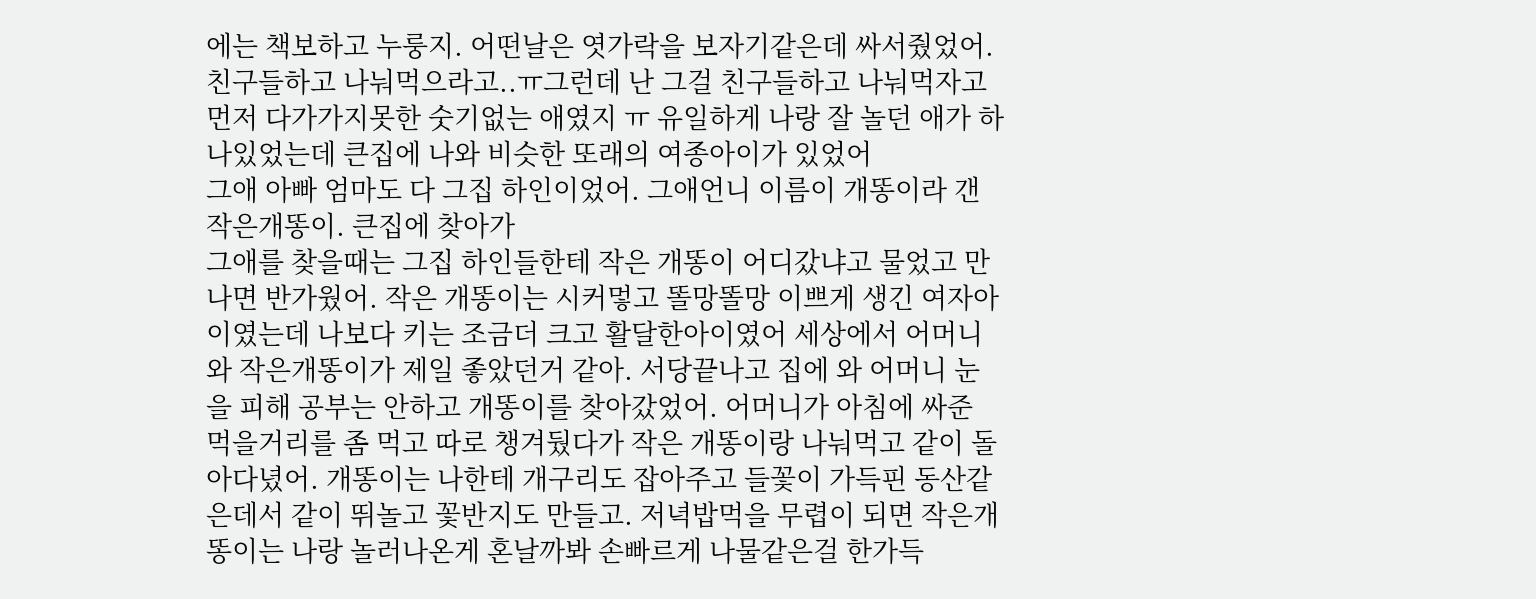에는 책보하고 누룽지. 어떤날은 엿가락을 보자기같은데 싸서줬었어. 친구들하고 나눠먹으라고..ㅠ그런데 난 그걸 친구들하고 나눠먹자고 먼저 다가가지못한 숫기없는 애였지 ㅠ 유일하게 나랑 잘 놀던 애가 하나있었는데 큰집에 나와 비슷한 또래의 여종아이가 있었어
그애 아빠 엄마도 다 그집 하인이었어. 그애언니 이름이 개똥이라 갠 작은개똥이. 큰집에 찾아가
그애를 찾을때는 그집 하인들한테 작은 개똥이 어디갔냐고 물었고 만나면 반가웠어. 작은 개똥이는 시커멓고 똘망똘망 이쁘게 생긴 여자아이였는데 나보다 키는 조금더 크고 활달한아이였어 세상에서 어머니와 작은개똥이가 제일 좋았던거 같아. 서당끝나고 집에 와 어머니 눈을 피해 공부는 안하고 개똥이를 찾아갔었어. 어머니가 아침에 싸준 먹을거리를 좀 먹고 따로 챙겨뒀다가 작은 개똥이랑 나눠먹고 같이 돌아다녔어. 개똥이는 나한테 개구리도 잡아주고 들꽃이 가득핀 동산같은데서 같이 뛰놀고 꽃반지도 만들고. 저녁밥먹을 무렵이 되면 작은개똥이는 나랑 놀러나온게 혼날까봐 손빠르게 나물같은걸 한가득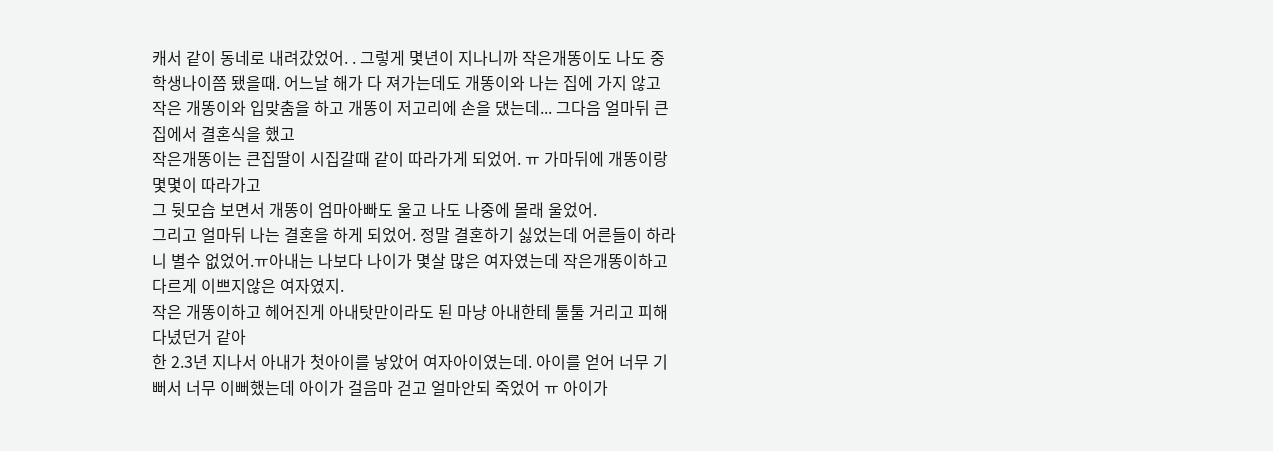캐서 같이 동네로 내려갔었어. . 그렇게 몇년이 지나니까 작은개똥이도 나도 중학생나이쯤 됐을때. 어느날 해가 다 져가는데도 개똥이와 나는 집에 가지 않고 작은 개똥이와 입맞춤을 하고 개똥이 저고리에 손을 댔는데... 그다음 얼마뒤 큰집에서 결혼식을 했고
작은개똥이는 큰집딸이 시집갈때 같이 따라가게 되었어. ㅠ 가마뒤에 개똥이랑 몇몇이 따라가고
그 뒷모습 보면서 개똥이 엄마아빠도 울고 나도 나중에 몰래 울었어.
그리고 얼마뒤 나는 결혼을 하게 되었어. 정말 결혼하기 싫었는데 어른들이 하라니 별수 없었어.ㅠ아내는 나보다 나이가 몇살 많은 여자였는데 작은개똥이하고 다르게 이쁘지않은 여자였지.
작은 개똥이하고 헤어진게 아내탓만이라도 된 마냥 아내한테 툴툴 거리고 피해다녔던거 같아
한 2.3년 지나서 아내가 첫아이를 낳았어 여자아이였는데. 아이를 얻어 너무 기뻐서 너무 이뻐했는데 아이가 걸음마 걷고 얼마안되 죽었어 ㅠ 아이가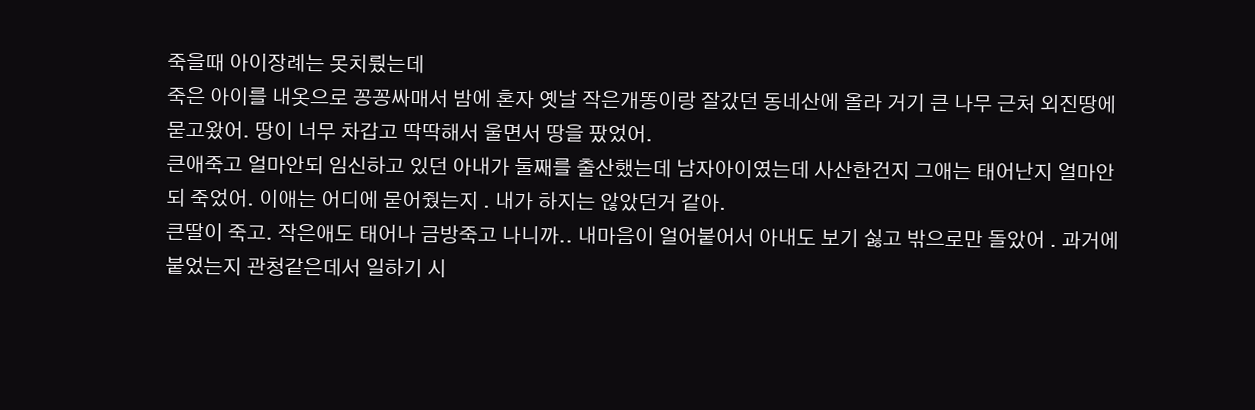죽을때 아이장례는 못치뤘는데
죽은 아이를 내옷으로 꽁꽁싸매서 밤에 혼자 옛날 작은개똥이랑 잘갔던 동네산에 올라 거기 큰 나무 근처 외진땅에 묻고왔어. 땅이 너무 차갑고 딱딱해서 울면서 땅을 팠었어.
큰애죽고 얼마안되 임신하고 있던 아내가 둘째를 출산했는데 남자아이였는데 사산한건지 그애는 태어난지 얼마안되 죽었어. 이애는 어디에 묻어줬는지 . 내가 하지는 않았던거 같아.
큰딸이 죽고. 작은애도 태어나 금방죽고 나니까.. 내마음이 얼어붙어서 아내도 보기 싫고 밖으로만 돌았어 . 과거에 붙었는지 관청같은데서 일하기 시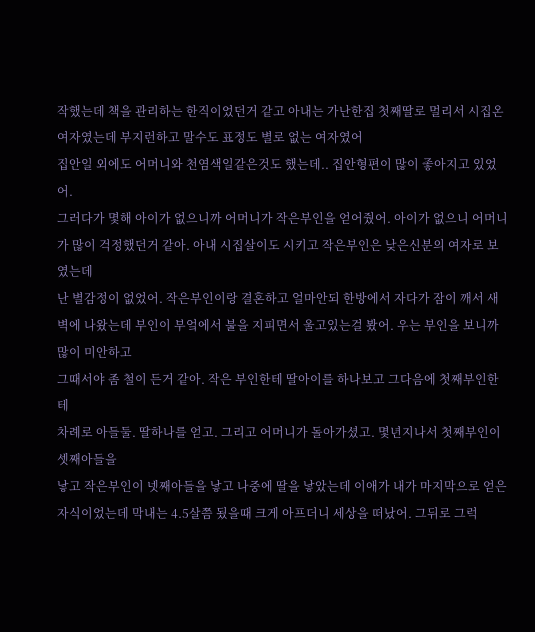작했는데 책을 관리하는 한직이었던거 같고 아내는 가난한집 첫째딸로 멀리서 시집온 여자였는데 부지런하고 말수도 표정도 별로 없는 여자였어
집안일 외에도 어머니와 천염색일같은것도 했는데.. 집안형편이 많이 좋아지고 있었어.
그러다가 몇해 아이가 없으니까 어머니가 작은부인을 얻어줬어. 아이가 없으니 어머니가 많이 걱정했던거 같아. 아내 시집살이도 시키고 작은부인은 낮은신분의 여자로 보였는데
난 별감정이 없었어. 작은부인이랑 결혼하고 얼마안되 한방에서 자다가 잠이 깨서 새벽에 나왔는데 부인이 부엌에서 불을 지피면서 울고있는걸 봤어. 우는 부인을 보니까 많이 미안하고
그때서야 좀 철이 든거 같아. 작은 부인한테 딸아이를 하나보고 그다음에 첫째부인한테
차례로 아들둘. 딸하나를 얻고. 그리고 어머니가 돌아가셨고. 몇년지나서 첫째부인이 셋째아들을
낳고 작은부인이 넷째아들을 낳고 나중에 딸을 낳았는데 이애가 내가 마지막으로 얻은 자식이었는데 막내는 4.5살쯤 됬을때 크게 아프더니 세상을 떠났어. 그뒤로 그럭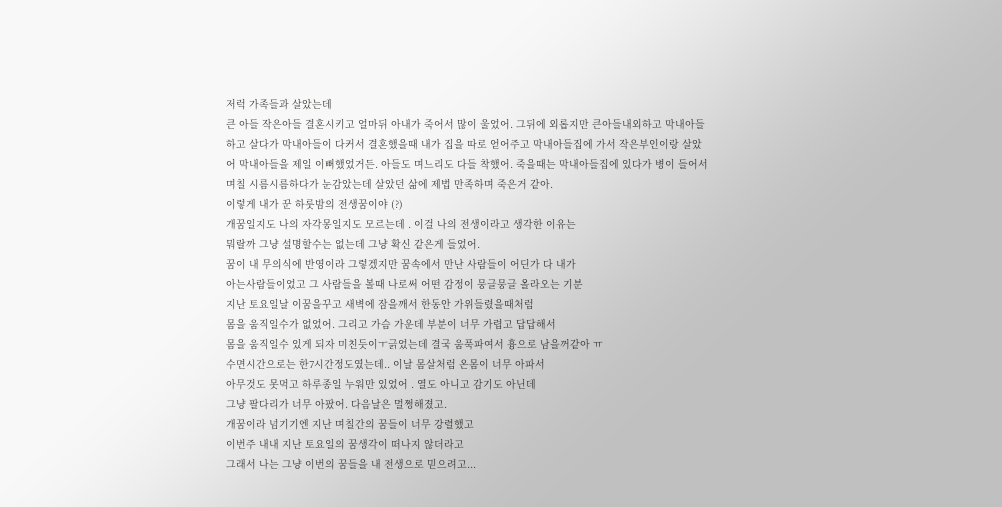저럭 가족들과 살았는데
큰 아들 작은아들 결혼시키고 얼마뒤 아내가 죽어서 많이 울었어. 그뒤에 외롭지만 큰아들내외하고 막내아들하고 살다가 막내아들이 다커서 결혼했을때 내가 집을 따로 얻어주고 막내아들집에 가서 작은부인이랑 살았어 막내아들을 제일 이뻐했었거든. 아들도 며느리도 다들 착했어. 죽을때는 막내아들집에 있다가 병이 들어서 며칠 시름시름하다가 눈감았는데 살았던 삶에 제법 만족하며 죽은거 같아.
이렇게 내가 꾼 하룻밤의 전생꿈이야 (?)
개꿈일지도 나의 자각몽일지도 모르는데 . 이걸 나의 전생이라고 생각한 이유는
뭐랄까 그냥 설명할수는 없는데 그냥 확신 같은게 들었어.
꿈이 내 무의식에 반영이라 그렇겠지만 꿈속에서 만난 사람들이 어딘가 다 내가
아는사람들이었고 그 사람들을 볼때 나로써 어떤 감정이 뭉글뭉글 올라오는 기분
지난 토요일날 이꿈을꾸고 새벽에 잠을깨서 한동안 가위들렸을때처럼
몸을 움직일수가 없었어. 그리고 가슴 가운데 부분이 너무 가렵고 답답해서
몸을 움직일수 있게 되자 미친듯이ㅜ긁었는데 결국 움푹파여서 흉으로 남을꺼같아 ㅠ
수면시간으로는 한7시간정도였는데.. 이날 몸살처럼 온몸이 너무 아파서
아무것도 못먹고 하루종일 누워만 있었어 . 열도 아니고 감기도 아닌데
그냥 팔다리가 너무 아팠어. 다음날은 멀쩡해졌고.
개꿈이라 넘기기엔 지난 며칠간의 꿈들이 너무 강렬했고
이번주 내내 지난 토요일의 꿈생각이 떠나지 않더라고
그래서 나는 그냥 이번의 꿈들을 내 전생으로 믿으려고...